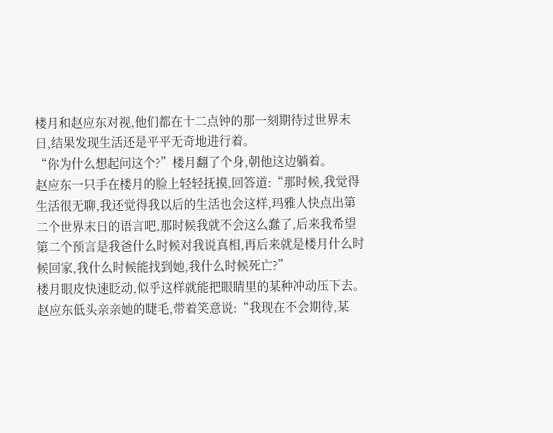楼月和赵应东对视,他们都在十二点钟的那一刻期待过世界末日,结果发现生活还是平平无奇地进行着。
“你为什么想起问这个?”楼月翻了个身,朝他这边躺着。
赵应东一只手在楼月的脸上轻轻抚摸,回答道:“那时候,我觉得生活很无聊,我还觉得我以后的生活也会这样,玛雅人快点出第二个世界末日的语言吧,那时候我就不会这么蠢了,后来我希望第二个预言是我爸什么时候对我说真相,再后来就是楼月什么时候回家,我什么时候能找到她,我什么时候死亡?”
楼月眼皮快速眨动,似乎这样就能把眼睛里的某种冲动压下去。
赵应东低头亲亲她的睫毛,带着笑意说:“我现在不会期待,某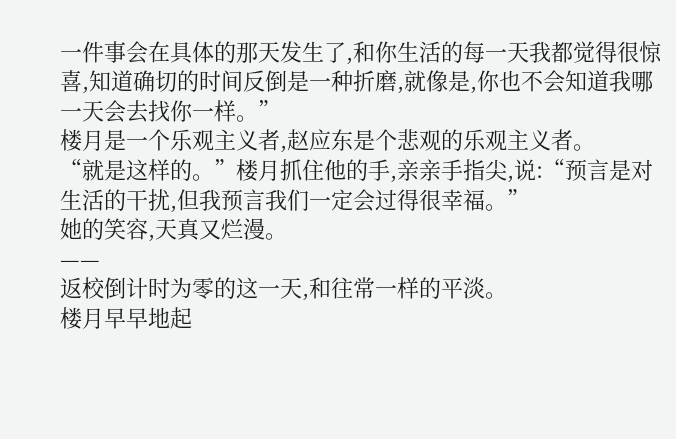一件事会在具体的那天发生了,和你生活的每一天我都觉得很惊喜,知道确切的时间反倒是一种折磨,就像是,你也不会知道我哪一天会去找你一样。”
楼月是一个乐观主义者,赵应东是个悲观的乐观主义者。
“就是这样的。”楼月抓住他的手,亲亲手指尖,说:“预言是对生活的干扰,但我预言我们一定会过得很幸福。”
她的笑容,天真又烂漫。
——
返校倒计时为零的这一天,和往常一样的平淡。
楼月早早地起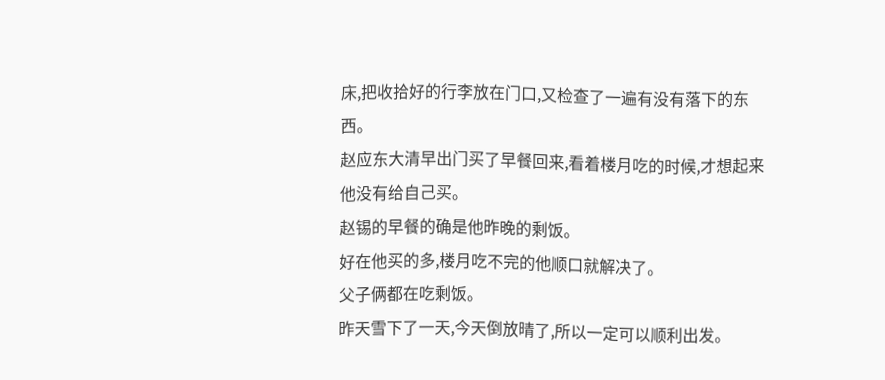床,把收拾好的行李放在门口,又检查了一遍有没有落下的东西。
赵应东大清早出门买了早餐回来,看着楼月吃的时候,才想起来他没有给自己买。
赵锡的早餐的确是他昨晚的剩饭。
好在他买的多,楼月吃不完的他顺口就解决了。
父子俩都在吃剩饭。
昨天雪下了一天,今天倒放晴了,所以一定可以顺利出发。